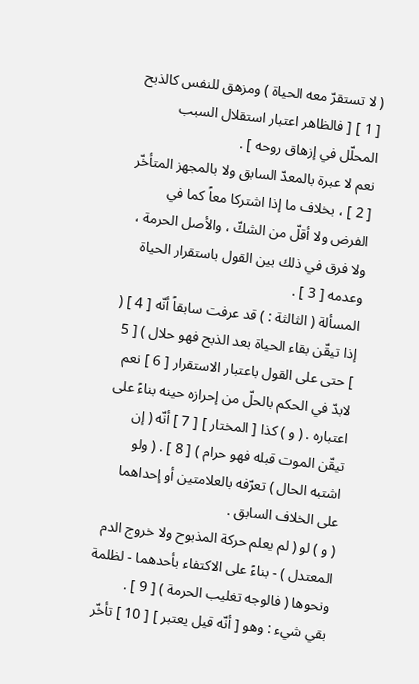( لا تستقرّ معه الحياة ) ومزهق للنفس كالذبح [ 1 ] [ فالظاهر اعتبار استقلال السبب المحلّل في إزهاق روحه ] .
نعم لا عبرة بالمعدّ السابق ولا بالمجهز المتأخّر [ 2 ] ، بخلاف ما إذا اشتركا معاً كما في الفرض ولا أقلّ من الشكّ ، والأصل الحرمة ، ولا فرق في ذلك بين القول باستقرار الحياة وعدمه [ 3 ] .
المسألة ( الثالثة : ) قد عرفت سابقاً أنّه [ 4 ] ( إذا تيقّن بقاء الحياة بعد الذبح فهو حلال ) [ 5 ] حتى على القول باعتبار الاستقرار [ 6 ] نعم لابدّ في الحكم بالحلّ من إحرازه حينه بناءً على اعتباره . ( و ) كذا [ المختار ] [ 7 ] أنّه ( إن تيقّن الموت قبله فهو حرام ) [ 8 ] . ( ولو اشتبه الحال ) تعرّفه بالعلامتين أو إحداهما على الخلاف السابق .
( و ) لو ( لم يعلم حركة المذبوح ولا خروج الدم المعتدل ) - بناءً على الاكتفاء بأحدهما - لظلمة ونحوها ( فالوجه تغليب الحرمة ) [ 9 ] .
بقي شيء : وهو [ أنّه قيل يعتبر ] [ 10 ] تأخّر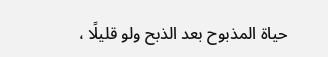حياة المذبوح بعد الذبح ولو قليلًا ،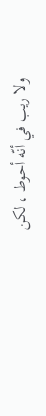ولا ريب في أنّه أحوط ، لكن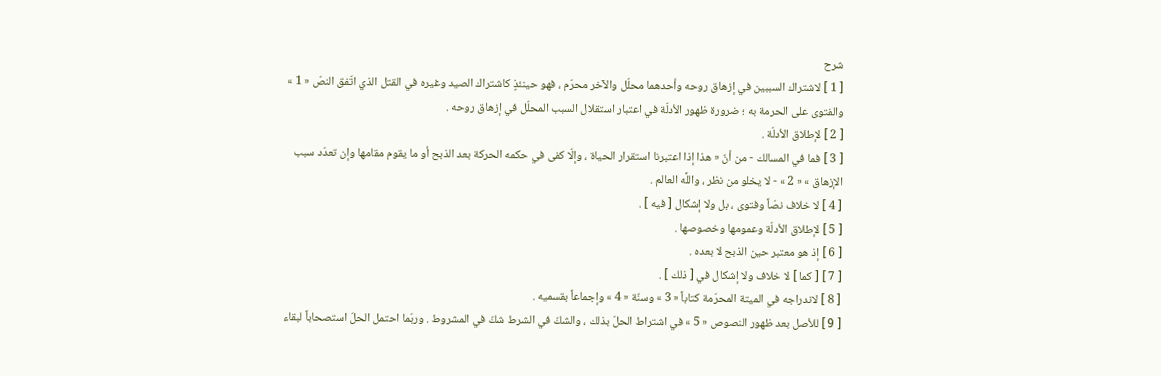شرح
[ 1 ] لاشتراك السببين في إزهاق روحه وأحدهما محلّل والآخر محرّم ، فهو حينئذٍ كاشتراك الصيد وغيره في القتل الذي اتّفق النصّ « 1 » والفتوى على الحرمة به ؛ ضرورة ظهور الأدلّة في اعتبار استقلال السبب المحلّل في إزهاق روحه .
[ 2 ] لإطلاق الأدلّة .
[ 3 ] فما في المسالك - من أنّ « هذا إذا اعتبرنا استقرار الحياة ، وإلّا كفى في حكمه الحركة بعد الذبح أو ما يقوم مقامها وإن تعدّد سبب الإزهاق » « 2 » - لا يخلو من نظر ، واللَّه العالم .
[ 4 ] لا خلاف نصّاً وفتوى ، بل ولا إشكال [ فيه ] .
[ 5 ] لإطلاق الأدلّة وعمومها وخصوصها .
[ 6 ] إذ هو معتبر حين الذبح لا بعده .
[ 7 ] [ كما ] لا خلاف ولا إشكال في [ ذلك ] .
[ 8 ] لاندراجه في الميتة المحرّمة كتاباً « 3 » وسنّة « 4 » وإجماعاً بقسميه .
[ 9 ] للأصل بعد ظهور النصوص « 5 » في اشتراط الحلّ بذلك ، والشكّ في الشرط شكّ في المشروط . وربّما احتمل الحلّ استصحاباً لبقاء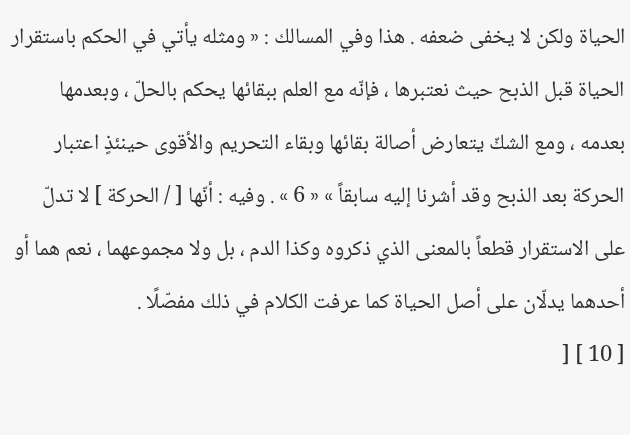الحياة ولكن لا يخفى ضعفه . هذا وفي المسالك : « ومثله يأتي في الحكم باستقرار الحياة قبل الذبح حيث نعتبرها ، فإنّه مع العلم ببقائها يحكم بالحلّ ، وبعدمها بعدمه ، ومع الشكّ يتعارض أصالة بقائها وبقاء التحريم والأقوى حينئذٍ اعتبار الحركة بعد الذبح وقد أشرنا إليه سابقاً » « 6 » . وفيه : أنّها [ / الحركة ] لا تدلّ على الاستقرار قطعاً بالمعنى الذي ذكروه وكذا الدم ، بل ولا مجموعهما ، نعم هما أو أحدهما يدلّان على أصل الحياة كما عرفت الكلام في ذلك مفصّلًا .
[ 10 ] [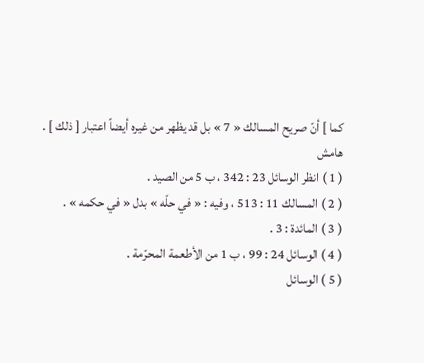كما ] أنّ صريح المسالك « 7 » بل قد يظهر من غيره أيضاً اعتبار [ ذلك ] .
هامش
( 1 ) انظر الوسائل 23 : 342 ، ب 5 من الصيد .
( 2 ) المسالك 11 : 513 ، وفيه : « في حلّه » بدل « في حكمه » .
( 3 ) المائدة : 3 .
( 4 ) الوسائل 24 : 99 ، ب 1 من الأطعمة المحرّمة .
( 5 ) الوسائل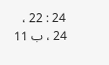24 : 22 ، 24 ، ب 11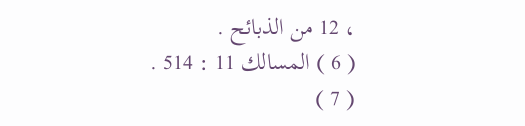، 12 من الذبائح .
( 6 ) المسالك 11 : 514 .
( 7 )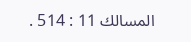المسالك 11 : 514 .